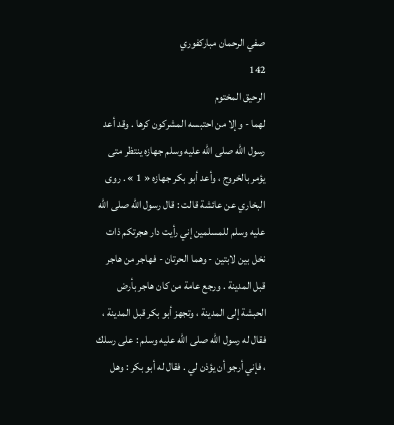صفي الرحمان مباركفوري
142
الرحيق المختوم
لهما - وإلا من احتبسه المشركون كرها . وقد أعد رسول اللّه صلى اللّه عليه وسلم جهازه ينتظر متى يؤمر بالخروج ، وأعد أبو بكر جهازه « 1 » . روى البخاري عن عائشة قالت : قال رسول اللّه صلى اللّه عليه وسلم للمسلمين إني رأيت دار هجرتكم ذات نخل بين لابتين - وهما الحرتان - فهاجر من هاجر قبل المدينة . ورجع عامة من كان هاجر بأرض الحبشة إلى المدينة ، وتجهز أبو بكر قبل المدينة ، فقال له رسول اللّه صلى اللّه عليه وسلم : على رسلك ، فإني أرجو أن يؤذن لي . فقال له أبو بكر : وهل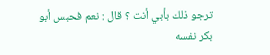ترجو ذلك بأبي أنت ؟ قال : نعم فحبس أبو بكر نفسه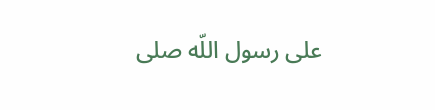على رسول اللّه صلى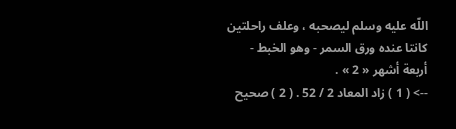اللّه عليه وسلم ليصحبه ، وعلف راحلتين كانتا عنده ورق السمر - وهو الخبط - أربعة أشهر « 2 » .
--> ( 1 ) زاد المعاد 2 / 52 . ( 2 ) صحيح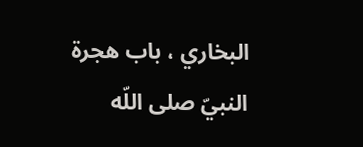البخاري ، باب هجرة النبيّ صلى اللّه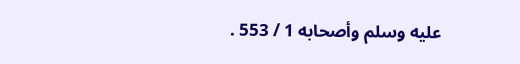عليه وسلم وأصحابه 1 / 553 .